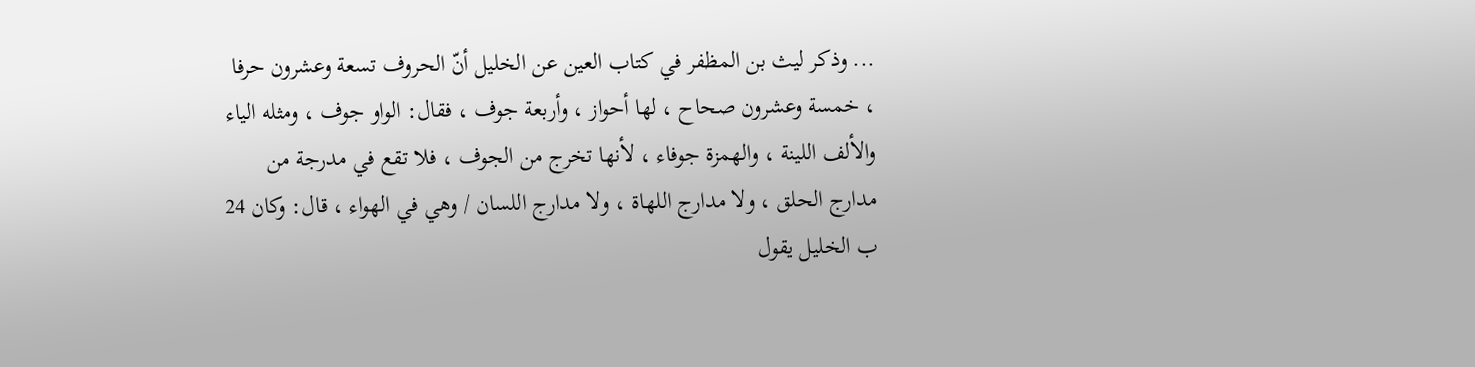... وذكر ليث بن المظفر في كتاب العين عن الخليل أنّ الحروف تسعة وعشرون حرفا ، خمسة وعشرون صحاح ، لها أحواز ، وأربعة جوف ، فقال: الواو جوف ، ومثله الياء والألف اللينة ، والهمزة جوفاء ، لأنها تخرج من الجوف ، فلا تقع في مدرجة من مدارج الحلق ، ولا مدارج اللهاة ، ولا مدارج اللسان / وهي في الهواء ، قال: وكان 24 ب الخليل يقول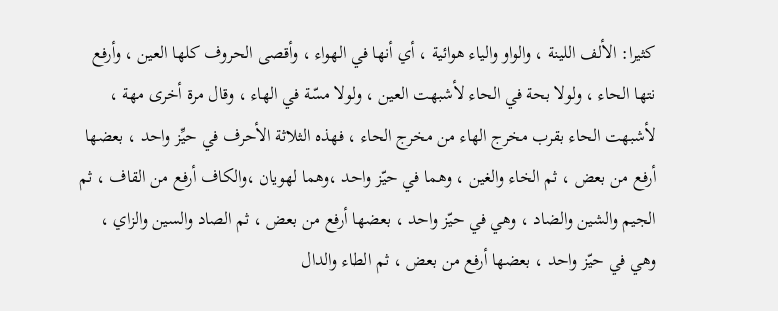كثيرا: الألف اللينة ، والواو والياء هوائية ، أي أنها في الهواء ، وأقصى الحروف كلها العين ، وأرفع نتها الحاء ، ولولا بحة في الحاء لأشبهت العين ، ولولا مسّة في الهاء ، وقال مرة أخرى مهة ، لأشبهت الحاء بقرب مخرج الهاء من مخرج الحاء ، فهذه الثلاثة الأحرف في حيِّز واحد ، بعضها أرفع من بعض ، ثم الخاء والغين ، وهما في حيّز واحد ،وهما لهويان ،والكاف أرفع من القاف ، ثم الجيم والشين والضاد ، وهي في حيّز واحد ، بعضها أرفع من بعض ، ثم الصاد والسين والزاي ، وهي في حيّز واحد ، بعضها أرفع من بعض ، ثم الطاء والدال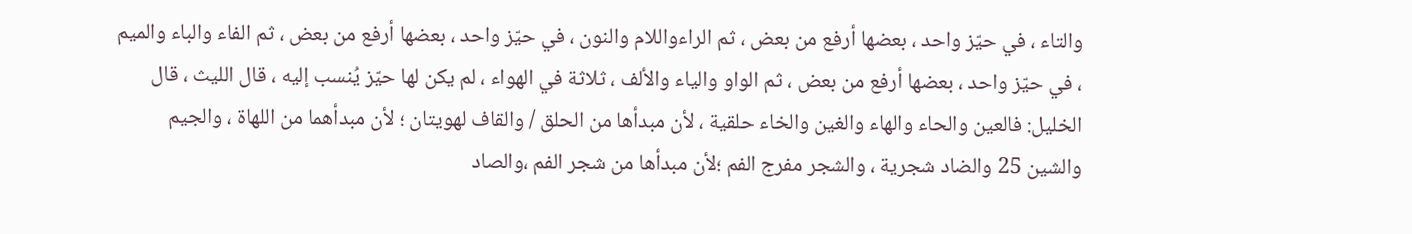والتاء ، في حيّز واحد ، بعضها أرفع من بعض ، ثم الراءواللام والنون ، في حيّز واحد ، بعضها أرفع من بعض ، ثم الفاء والباء والميم ، في حيّز واحد ، بعضها أرفع من بعض ، ثم الواو والياء والألف ، ثلاثة في الهواء ، لم يكن لها حيّز يُنسب إليه ، قال الليث ، قال الخليل: فالعين والحاء والهاء والغين والخاء حلقية ، لأن مبدأها من الحلق / والقاف لهويتان ؛ لأن مبدأهما من اللهاة ، والجيم والشين 25 والضاد شجرية ، والشجر مفرج الفم ؛لأن مبدأها من شجر الفم ،والصاد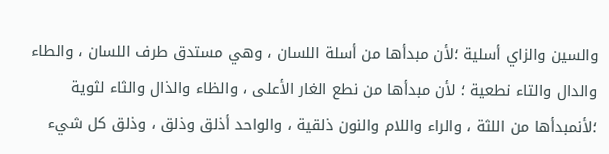والسين والزاي أسلية ؛لأن مبدأها من أسلة اللسان ، وهي مستدق طرف اللسان ، والطاء والدال والتاء نطعية ؛ لأن مبدأها من نطع الغار الأعلى ، والظاء والذال والثاء لثوية ؛لأنمبدأها من اللثة ، والراء واللام والنون ذلقية ، والواحد أذلق وذلق ، وذلق كل شيء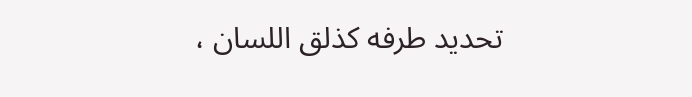تحديد طرفه كذلق اللسان ،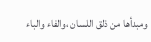ومبدأها من ذلق اللسان ،والفاء والباء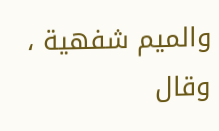والميم شفهية ، وقال